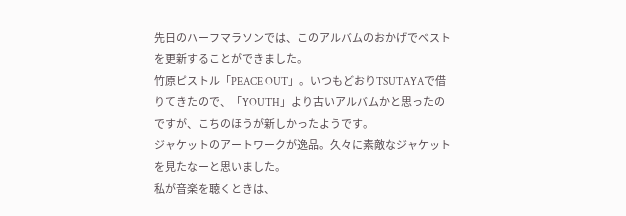先日のハーフマラソンでは、このアルバムのおかげでベストを更新することができました。
竹原ピストル「PEACE OUT」。いつもどおりTSUTAYAで借りてきたので、「YOUTH」より古いアルバムかと思ったのですが、こちのほうが新しかったようです。
ジャケットのアートワークが逸品。久々に素敵なジャケットを見たなーと思いました。
私が音楽を聴くときは、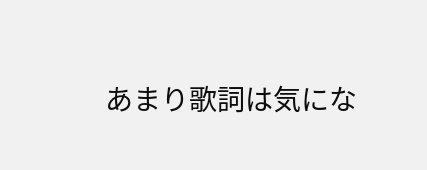あまり歌詞は気にな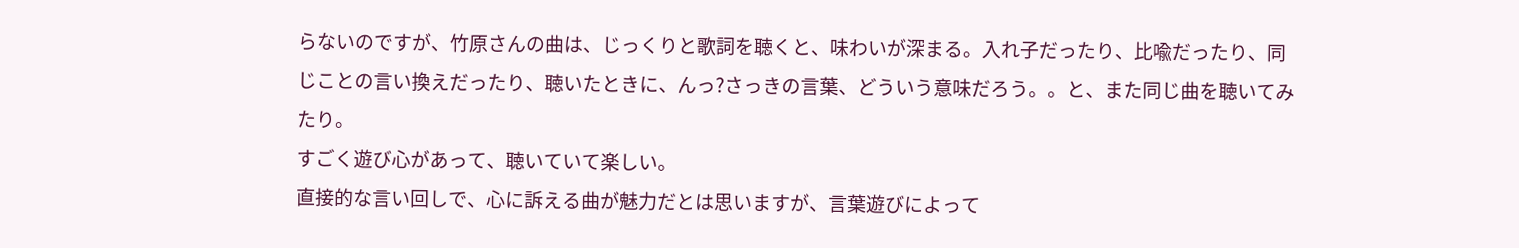らないのですが、竹原さんの曲は、じっくりと歌詞を聴くと、味わいが深まる。入れ子だったり、比喩だったり、同じことの言い換えだったり、聴いたときに、んっ?さっきの言葉、どういう意味だろう。。と、また同じ曲を聴いてみたり。
すごく遊び心があって、聴いていて楽しい。
直接的な言い回しで、心に訴える曲が魅力だとは思いますが、言葉遊びによって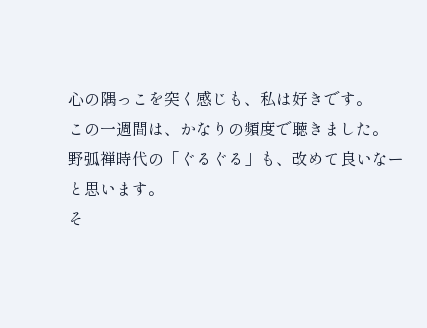心の隅っこを突く感じも、私は好きです。
この一週間は、かなりの頻度で聴きました。
野弧禅時代の「ぐるぐる」も、改めて良いなーと思います。
そ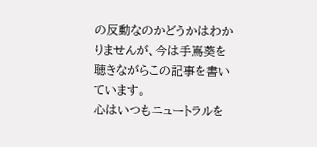の反動なのかどうかはわかりませんが、今は手嶌葵を聴きながらこの記事を書いています。
心はいつもニュートラルを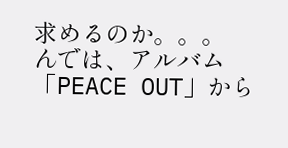求めるのか。。。
んでは、アルバム「PEACE OUT」から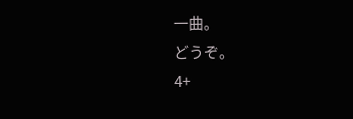一曲。
どうぞ。
4+